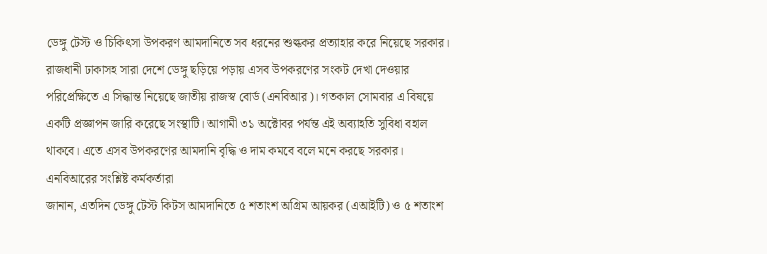ডেঙ্গু টেস্ট ও চিকিৎসা উপকরণ আমদানিতে সব ধরনের শুল্ককর প্রত্যাহার করে নিয়েছে সরকার। রাজধানী ঢাকাসহ সারা দেশে ডেঙ্গু ছড়িয়ে পড়ায় এসব উপকরণের সংকট দেখা দেওয়ার পরিপ্রেক্ষিতে এ সিদ্ধান্ত নিয়েছে জাতীয় রাজস্ব বোর্ড (এনবিআর)। গতকাল সোমবার এ বিষয়ে একটি প্রজ্ঞাপন জারি করেছে সংস্থাটি। আগামী ৩১ অক্টোবর পর্যন্ত এই অব্যাহতি সুবিধা বহাল থাকবে। এতে এসব উপকরণের আমদানি বৃদ্ধি ও দাম কমবে বলে মনে করছে সরকার।
এনবিআরের সংশ্লিষ্ট কর্মকর্তারা
জানান, এতদিন ডেঙ্গু টেস্ট কিটস আমদানিতে ৫ শতাংশ অগ্রিম আয়কর (এআইটি) ও ৫ শতাংশ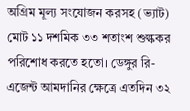অগ্রিম মূল্য সংযোজন করসহ (ভ্যাট) মোট ১১ দশমিক ৩৩ শতাংশ শুল্ককর পরিশোধ করতে হতো। ডেঙ্গুর রি-এজেন্ট আমদানির ক্ষেত্রে এতদিন ৩২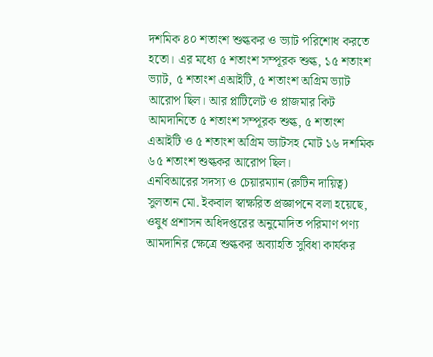দশমিক ৪০ শতাংশ শুল্ককর ও ভ্যাট পরিশোধ করতে হতো। এর মধ্যে ৫ শতাংশ সম্পূরক শুল্ক, ১৫ শতাংশ ভ্যাট, ৫ শতাংশ এআইটি, ৫ শতাংশ অগ্রিম ভ্যাট আরোপ ছিল। আর প্লাটিলেট ও প্লাজমার কিট আমদানিতে ৫ শতাংশ সম্পূরক শুল্ক, ৫ শতাংশ এআইটি ও ৫ শতাংশ অগ্রিম ভ্যাটসহ মোট ১৬ দশমিক ৬৫ শতাংশ শুল্ককর আরোপ ছিল।
এনবিআরের সদস্য ও চেয়ারম্যান (রুটিন দায়িত্ব) সুলতান মো. ইকবাল স্বাক্ষরিত প্রজ্ঞাপনে বলা হয়েছে, ওষুধ প্রশাসন অধিদপ্তরের অনুমোদিত পরিমাণ পণ্য আমদানির ক্ষেত্রে শুল্ককর অব্যাহতি সুবিধা কার্যকর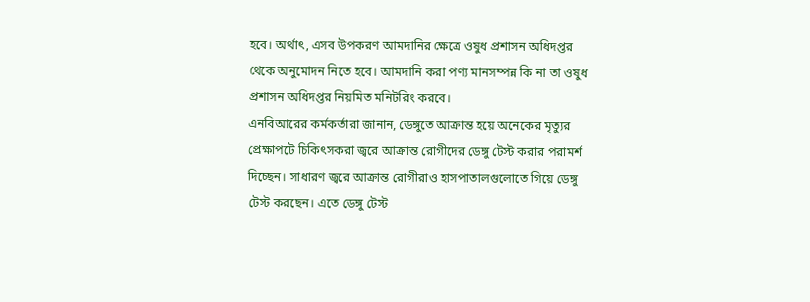হবে। অর্থাৎ, এসব উপকরণ আমদানির ক্ষেত্রে ওষুধ প্রশাসন অধিদপ্তর থেকে অনুমোদন নিতে হবে। আমদানি করা পণ্য মানসম্পন্ন কি না তা ওষুধ প্রশাসন অধিদপ্তর নিয়মিত মনিটরিং করবে।
এনবিআরের কর্মকর্তারা জানান, ডেঙ্গুতে আক্রান্ত হয়ে অনেকের মৃত্যুর প্রেক্ষাপটে চিকিৎসকরা জ্বরে আক্রান্ত রোগীদের ডেঙ্গু টেস্ট করার পরামর্শ দিচ্ছেন। সাধারণ জ্বরে আক্রান্ত রোগীরাও হাসপাতালগুলোতে গিয়ে ডেঙ্গু টেস্ট করছেন। এতে ডেঙ্গু টেস্ট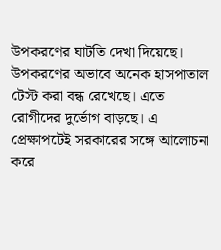উপকরণের ঘাটতি দেখা দিয়েছে। উপকরণের অভাবে অনেক হাসপাতাল টেস্ট করা বন্ধ রেখেছে। এতে রোগীদের দুর্ভোগ বাড়ছে। এ প্রেক্ষাপটেই সরকারের সঙ্গে আলোচনা করে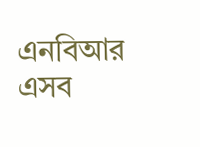এনবিআর এসব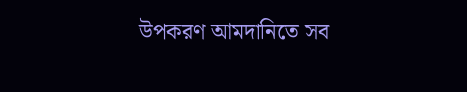উপকরণ আমদানিতে সব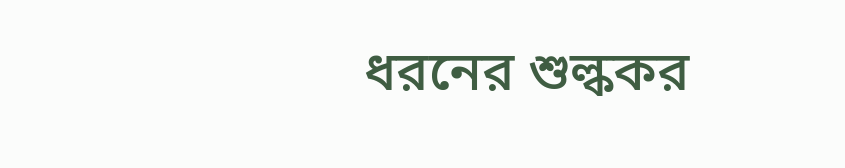ধরনের শুল্ককর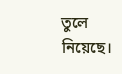তুলে নিয়েছে।